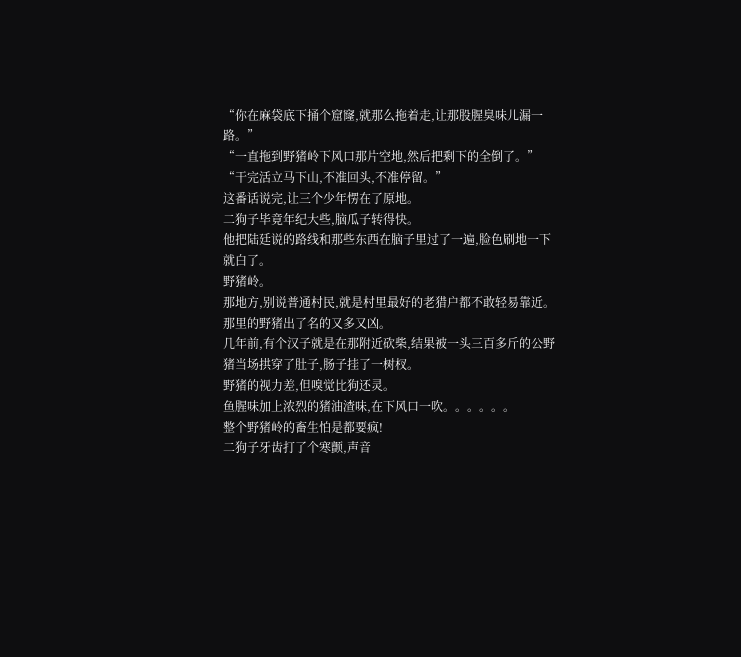“你在麻袋底下捅个窟窿,就那么拖着走,让那股腥臭味儿漏一路。”
“一直拖到野猪岭下风口那片空地,然后把剩下的全倒了。”
“干完活立马下山,不准回头,不准停留。”
这番话说完,让三个少年愣在了原地。
二狗子毕竟年纪大些,脑瓜子转得快。
他把陆廷说的路线和那些东西在脑子里过了一遍,脸色刷地一下就白了。
野猪岭。
那地方,别说普通村民,就是村里最好的老猎户都不敢轻易靠近。
那里的野猪出了名的又多又凶。
几年前,有个汉子就是在那附近砍柴,结果被一头三百多斤的公野猪当场拱穿了肚子,肠子挂了一树杈。
野猪的视力差,但嗅觉比狗还灵。
鱼腥味加上浓烈的猪油渣味,在下风口一吹。。。。。。
整个野猪岭的畜生怕是都要疯!
二狗子牙齿打了个寒颤,声音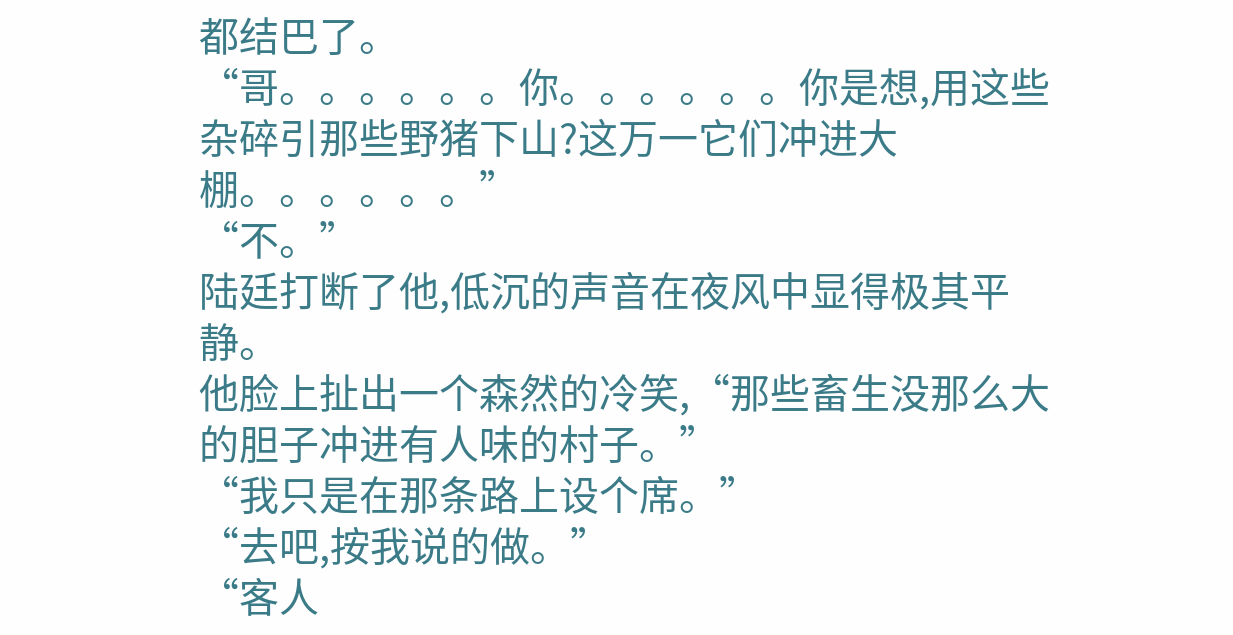都结巴了。
“哥。。。。。。你。。。。。。你是想,用这些杂碎引那些野猪下山?这万一它们冲进大棚。。。。。。”
“不。”
陆廷打断了他,低沉的声音在夜风中显得极其平静。
他脸上扯出一个森然的冷笑,“那些畜生没那么大的胆子冲进有人味的村子。”
“我只是在那条路上设个席。”
“去吧,按我说的做。”
“客人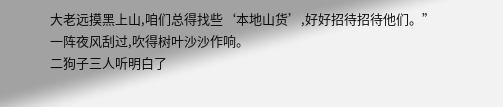大老远摸黑上山,咱们总得找些‘本地山货’,好好招待招待他们。”
一阵夜风刮过,吹得树叶沙沙作响。
二狗子三人听明白了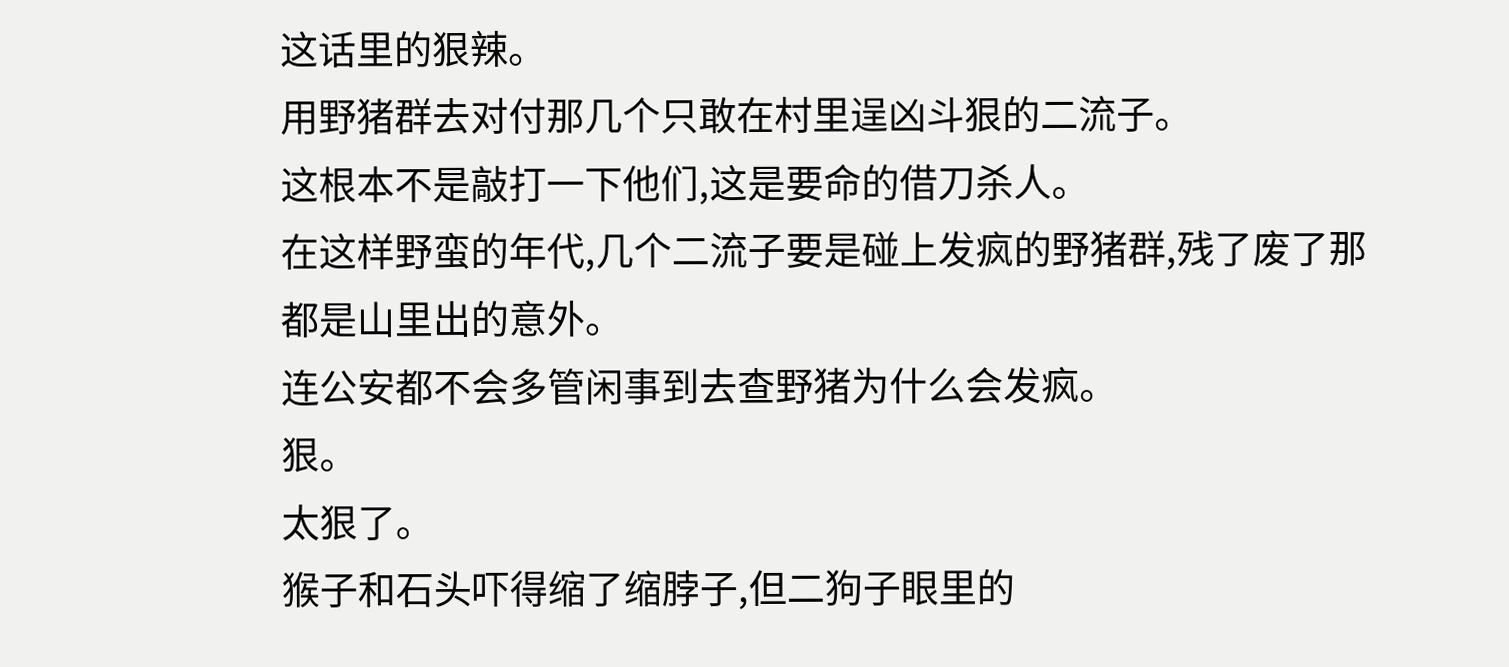这话里的狠辣。
用野猪群去对付那几个只敢在村里逞凶斗狠的二流子。
这根本不是敲打一下他们,这是要命的借刀杀人。
在这样野蛮的年代,几个二流子要是碰上发疯的野猪群,残了废了那都是山里出的意外。
连公安都不会多管闲事到去查野猪为什么会发疯。
狠。
太狠了。
猴子和石头吓得缩了缩脖子,但二狗子眼里的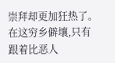崇拜却更加狂热了。
在这穷乡僻壤,只有跟着比恶人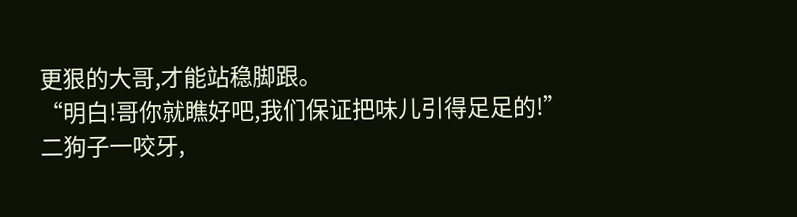更狠的大哥,才能站稳脚跟。
“明白!哥你就瞧好吧,我们保证把味儿引得足足的!”
二狗子一咬牙,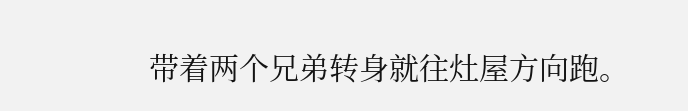带着两个兄弟转身就往灶屋方向跑。